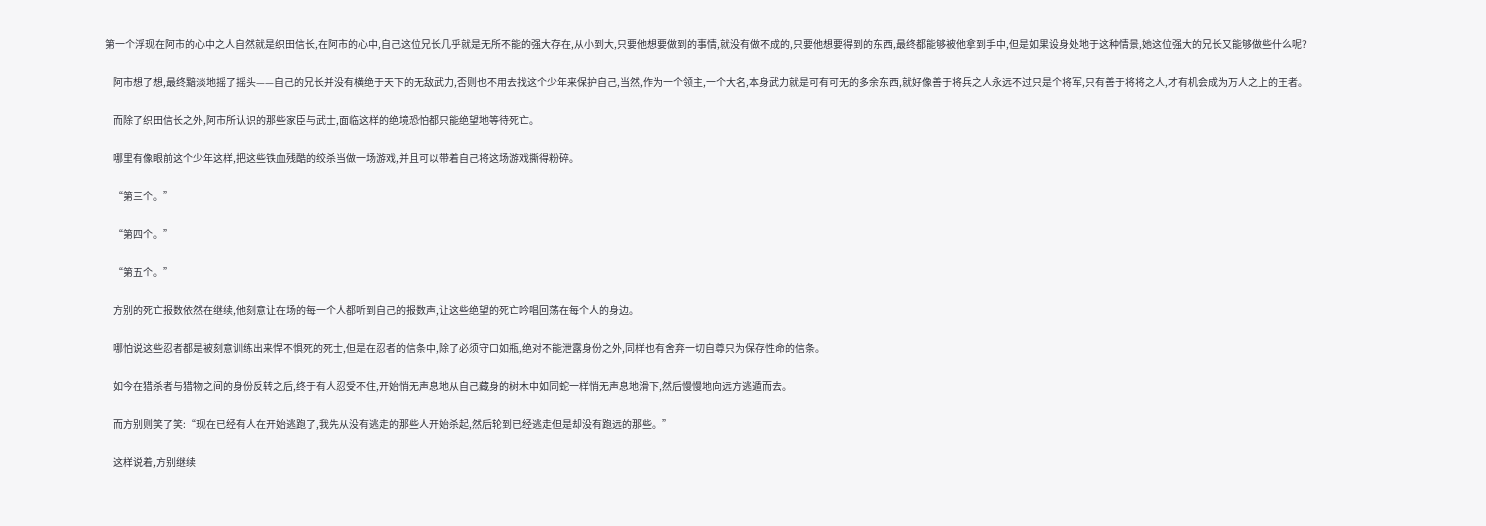第一个浮现在阿市的心中之人自然就是织田信长,在阿市的心中,自己这位兄长几乎就是无所不能的强大存在,从小到大,只要他想要做到的事情,就没有做不成的,只要他想要得到的东西,最终都能够被他拿到手中,但是如果设身处地于这种情景,她这位强大的兄长又能够做些什么呢?

    阿市想了想,最终黯淡地摇了摇头——自己的兄长并没有横绝于天下的无敌武力,否则也不用去找这个少年来保护自己,当然,作为一个领主,一个大名,本身武力就是可有可无的多余东西,就好像善于将兵之人永远不过只是个将军,只有善于将将之人,才有机会成为万人之上的王者。

    而除了织田信长之外,阿市所认识的那些家臣与武士,面临这样的绝境恐怕都只能绝望地等待死亡。

    哪里有像眼前这个少年这样,把这些铁血残酷的绞杀当做一场游戏,并且可以带着自己将这场游戏撕得粉碎。

    “第三个。”

    “第四个。”

    “第五个。”

    方别的死亡报数依然在继续,他刻意让在场的每一个人都听到自己的报数声,让这些绝望的死亡吟唱回荡在每个人的身边。

    哪怕说这些忍者都是被刻意训练出来悍不惧死的死士,但是在忍者的信条中,除了必须守口如瓶,绝对不能泄露身份之外,同样也有舍弃一切自尊只为保存性命的信条。

    如今在猎杀者与猎物之间的身份反转之后,终于有人忍受不住,开始悄无声息地从自己藏身的树木中如同蛇一样悄无声息地滑下,然后慢慢地向远方逃遁而去。

    而方别则笑了笑:“现在已经有人在开始逃跑了,我先从没有逃走的那些人开始杀起,然后轮到已经逃走但是却没有跑远的那些。”

    这样说着,方别继续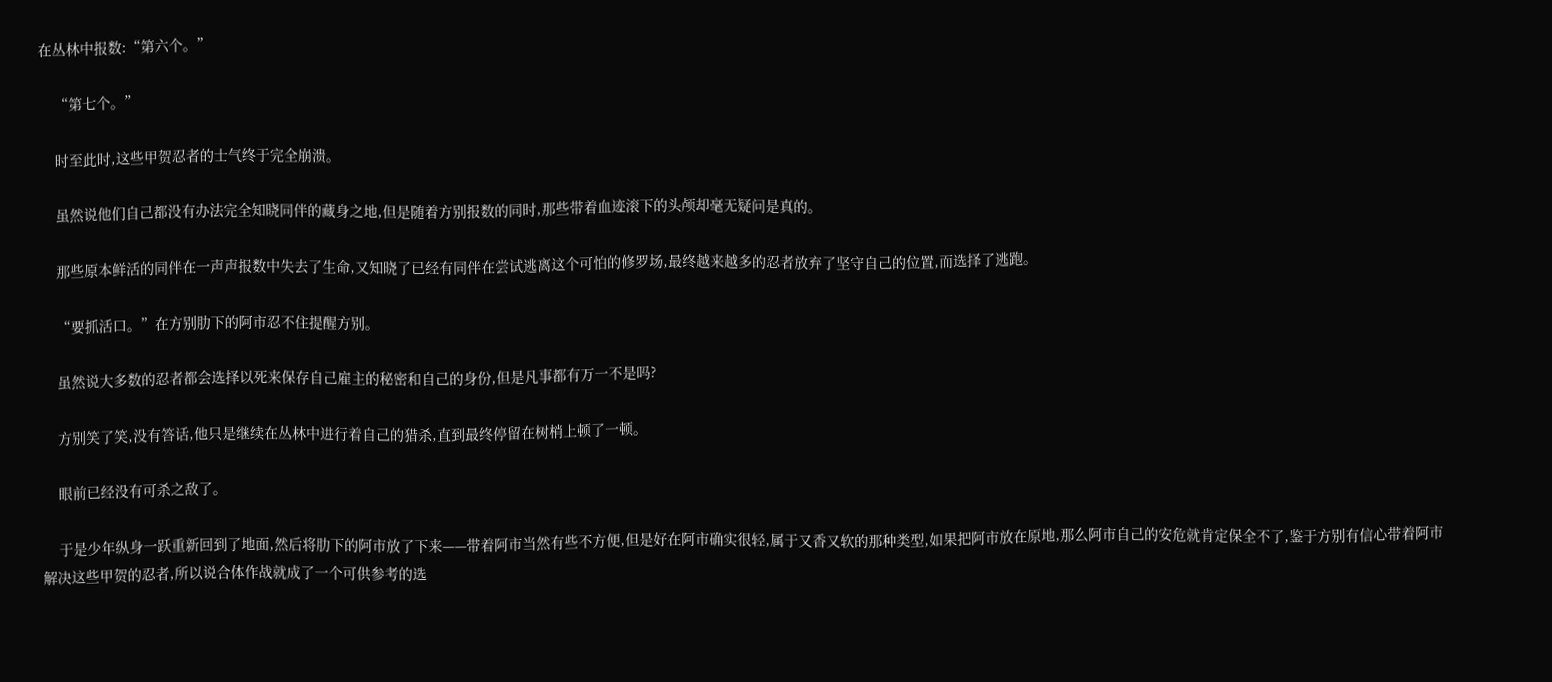在丛林中报数:“第六个。”

    “第七个。”

    时至此时,这些甲贺忍者的士气终于完全崩溃。

    虽然说他们自己都没有办法完全知晓同伴的藏身之地,但是随着方别报数的同时,那些带着血迹滚下的头颅却毫无疑问是真的。

    那些原本鲜活的同伴在一声声报数中失去了生命,又知晓了已经有同伴在尝试逃离这个可怕的修罗场,最终越来越多的忍者放弃了坚守自己的位置,而选择了逃跑。

    “要抓活口。”在方别肋下的阿市忍不住提醒方别。

    虽然说大多数的忍者都会选择以死来保存自己雇主的秘密和自己的身份,但是凡事都有万一不是吗?

    方别笑了笑,没有答话,他只是继续在丛林中进行着自己的猎杀,直到最终停留在树梢上顿了一顿。

    眼前已经没有可杀之敌了。

    于是少年纵身一跃重新回到了地面,然后将肋下的阿市放了下来——带着阿市当然有些不方便,但是好在阿市确实很轻,属于又香又软的那种类型,如果把阿市放在原地,那么阿市自己的安危就肯定保全不了,鉴于方别有信心带着阿市解决这些甲贺的忍者,所以说合体作战就成了一个可供参考的选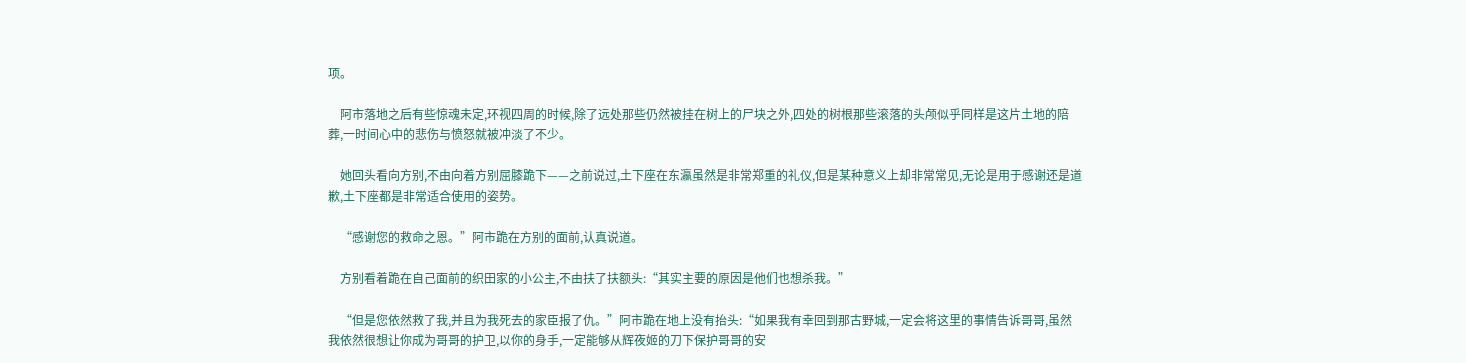项。

    阿市落地之后有些惊魂未定,环视四周的时候,除了远处那些仍然被挂在树上的尸块之外,四处的树根那些滚落的头颅似乎同样是这片土地的陪葬,一时间心中的悲伤与愤怒就被冲淡了不少。

    她回头看向方别,不由向着方别屈膝跪下——之前说过,土下座在东瀛虽然是非常郑重的礼仪,但是某种意义上却非常常见,无论是用于感谢还是道歉,土下座都是非常适合使用的姿势。

    “感谢您的救命之恩。”阿市跪在方别的面前,认真说道。

    方别看着跪在自己面前的织田家的小公主,不由扶了扶额头:“其实主要的原因是他们也想杀我。”

    “但是您依然救了我,并且为我死去的家臣报了仇。”阿市跪在地上没有抬头:“如果我有幸回到那古野城,一定会将这里的事情告诉哥哥,虽然我依然很想让你成为哥哥的护卫,以你的身手,一定能够从辉夜姬的刀下保护哥哥的安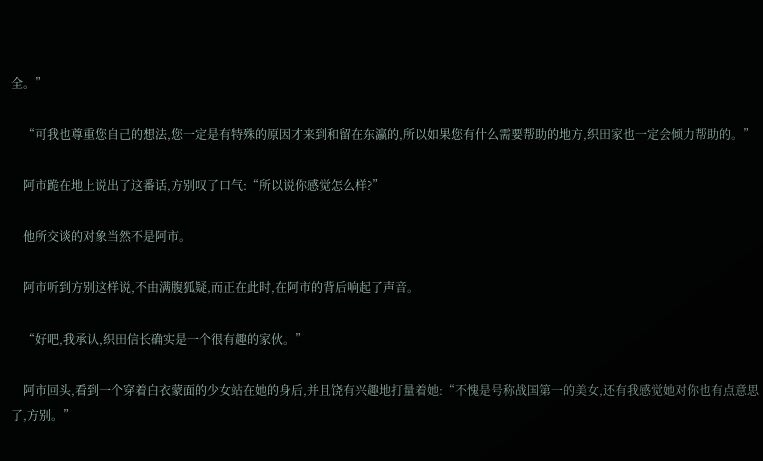全。”

    “可我也尊重您自己的想法,您一定是有特殊的原因才来到和留在东瀛的,所以如果您有什么需要帮助的地方,织田家也一定会倾力帮助的。”

    阿市跪在地上说出了这番话,方别叹了口气:“所以说你感觉怎么样?”

    他所交谈的对象当然不是阿市。

    阿市听到方别这样说,不由满腹狐疑,而正在此时,在阿市的背后响起了声音。

    “好吧,我承认,织田信长确实是一个很有趣的家伙。”

    阿市回头,看到一个穿着白衣蒙面的少女站在她的身后,并且饶有兴趣地打量着她:“不愧是号称战国第一的美女,还有我感觉她对你也有点意思了,方别。”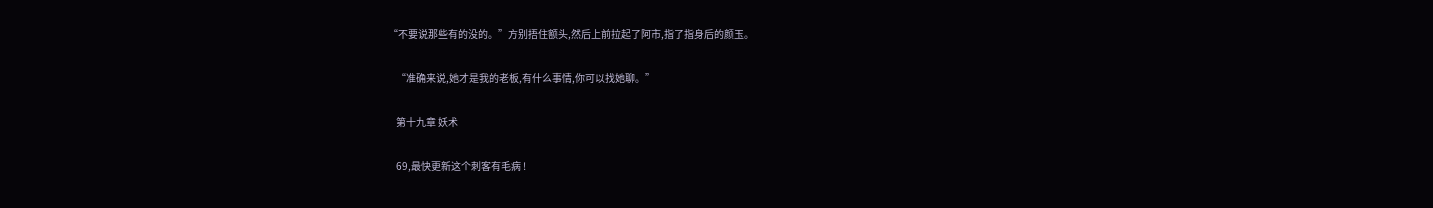“不要说那些有的没的。”方别捂住额头,然后上前拉起了阿市,指了指身后的颜玉。

    “准确来说,她才是我的老板,有什么事情,你可以找她聊。”

    第十九章 妖术

    69,最快更新这个刺客有毛病 !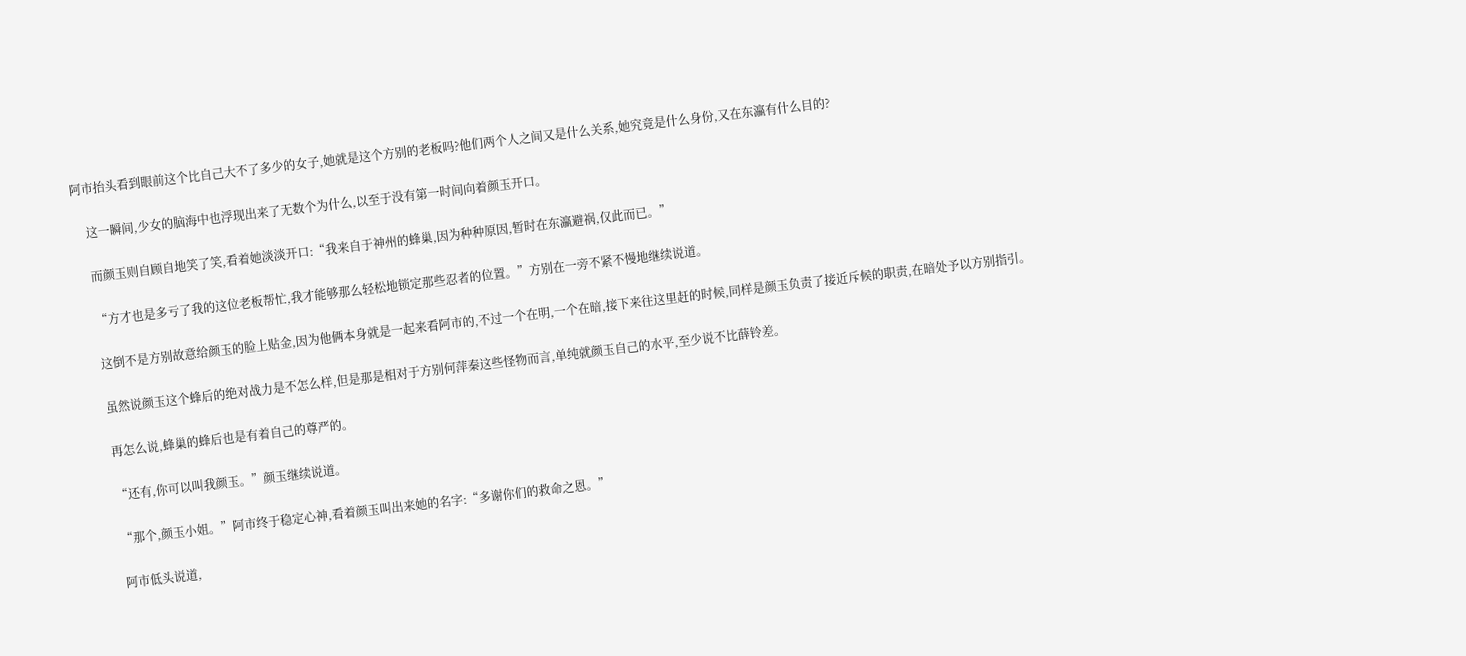阿市抬头看到眼前这个比自己大不了多少的女子,她就是这个方别的老板吗?他们两个人之间又是什么关系,她究竟是什么身份,又在东瀛有什么目的?

    这一瞬间,少女的脑海中也浮现出来了无数个为什么,以至于没有第一时间向着颜玉开口。

    而颜玉则自顾自地笑了笑,看着她淡淡开口:“我来自于神州的蜂巢,因为种种原因,暂时在东瀛避祸,仅此而已。”

    “方才也是多亏了我的这位老板帮忙,我才能够那么轻松地锁定那些忍者的位置。”方别在一旁不紧不慢地继续说道。

    这倒不是方别故意给颜玉的脸上贴金,因为他俩本身就是一起来看阿市的,不过一个在明,一个在暗,接下来往这里赶的时候,同样是颜玉负责了接近斥候的职责,在暗处予以方别指引。

    虽然说颜玉这个蜂后的绝对战力是不怎么样,但是那是相对于方别何萍秦这些怪物而言,单纯就颜玉自己的水平,至少说不比薛铃差。

    再怎么说,蜂巢的蜂后也是有着自己的尊严的。

    “还有,你可以叫我颜玉。”颜玉继续说道。

    “那个,颜玉小姐。”阿市终于稳定心神,看着颜玉叫出来她的名字:“多谢你们的救命之恩。”

    阿市低头说道,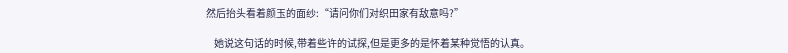然后抬头看着颜玉的面纱:“请问你们对织田家有敌意吗?”

    她说这句话的时候,带着些许的试探,但是更多的是怀着某种觉悟的认真。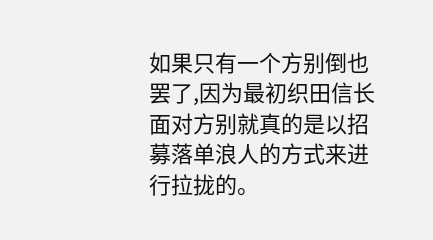如果只有一个方别倒也罢了,因为最初织田信长面对方别就真的是以招募落单浪人的方式来进行拉拢的。